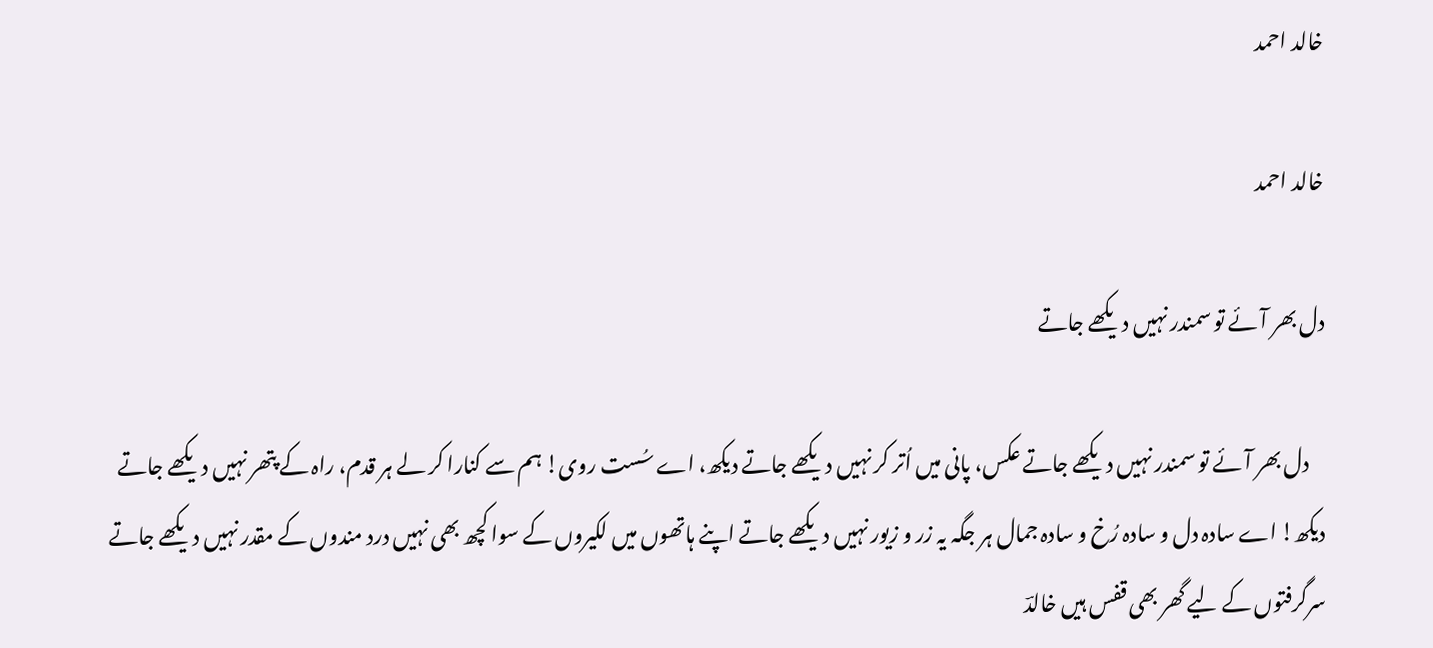خالد احمد

خالد احمد

دل بھر آئے تو سمندر نہیں دیکھے جاتے

    دل بھر آئے تو سمندر نہیں دیکھے جاتے عکس، پانی میں اُتر کر نہیں دیکھے جاتے دیکھ، اے سُست روی! ہم سے کنارا کر لے ہر قدم، راہ کے پتھر نہیں دیکھے جاتے دیکھ! اے سادہ دل و سادہ رُخ و سادہ جمال ہر جگہ یہ زر و زیور نہیں دیکھے جاتے اپنے ہاتھوں میں لکیروں کے سوا کچھ بھی نہیں درد مندوں کے مقدر نہیں دیکھے جاتے سرگرفتوں کے لیے گھر بھی قفس ہیں خالدؔ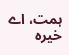ہمت، اے خیرہ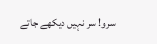سرو! سر نہیں دیکھے جاتے